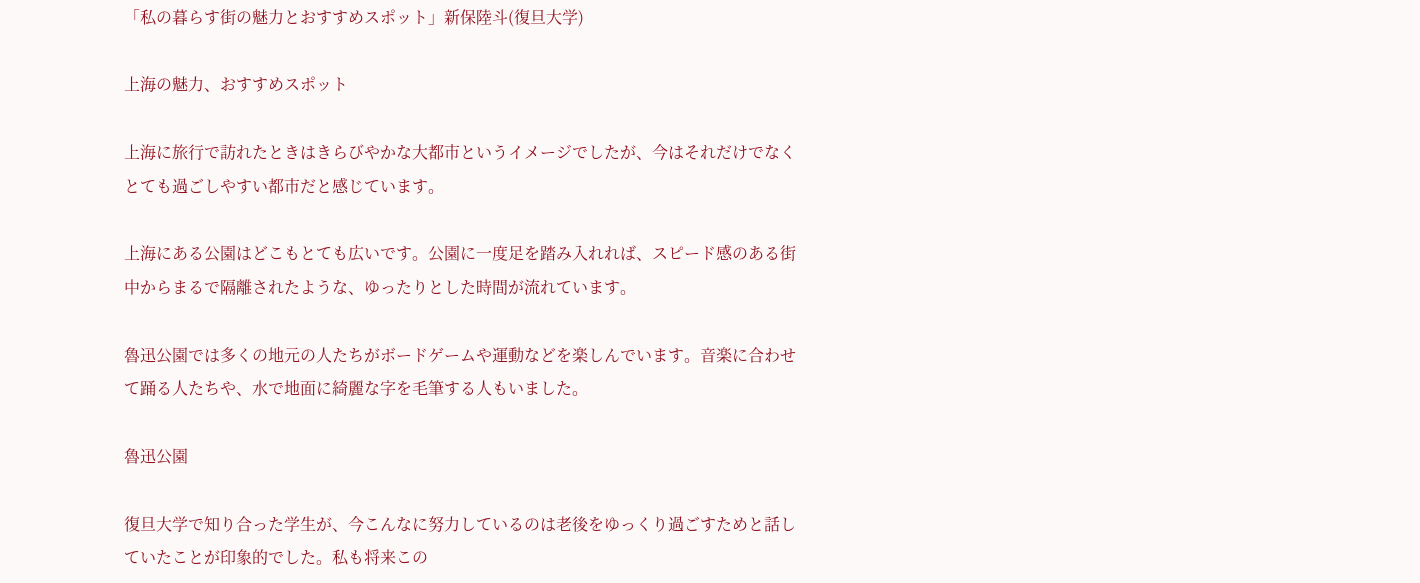「私の暮らす街の魅力とおすすめスポット」新保陸斗(復旦大学)

上海の魅力、おすすめスポット

上海に旅行で訪れたときはきらびやかな大都市というイメージでしたが、今はそれだけでなくとても過ごしやすい都市だと感じています。

上海にある公園はどこもとても広いです。公園に一度足を踏み入れれば、スピード感のある街中からまるで隔離されたような、ゆったりとした時間が流れています。

魯迅公園では多くの地元の人たちがボードゲームや運動などを楽しんでいます。音楽に合わせて踊る人たちや、水で地面に綺麗な字を毛筆する人もいました。

魯迅公園

復旦大学で知り合った学生が、今こんなに努力しているのは老後をゆっくり過ごすためと話していたことが印象的でした。私も将来この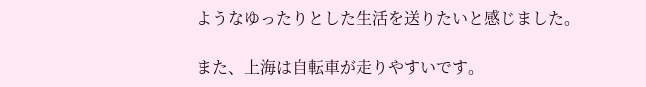ようなゆったりとした生活を送りたいと感じました。

また、上海は自転車が走りやすいです。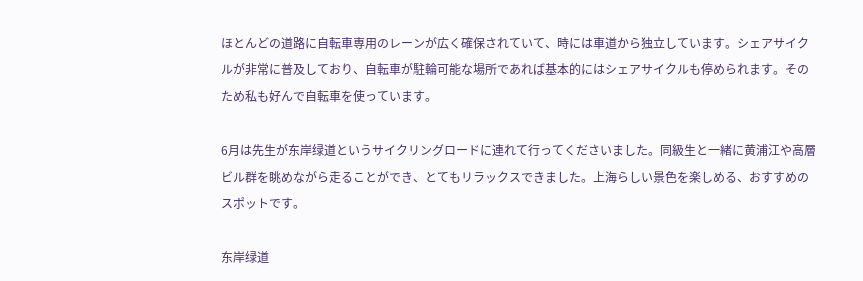ほとんどの道路に自転車専用のレーンが広く確保されていて、時には車道から独立しています。シェアサイクルが非常に普及しており、自転車が駐輪可能な場所であれば基本的にはシェアサイクルも停められます。そのため私も好んで自転車を使っています。

6月は先生が东岸绿道というサイクリングロードに連れて行ってくださいました。同級生と一緒に黄浦江や高層ビル群を眺めながら走ることができ、とてもリラックスできました。上海らしい景色を楽しめる、おすすめのスポットです。

东岸绿道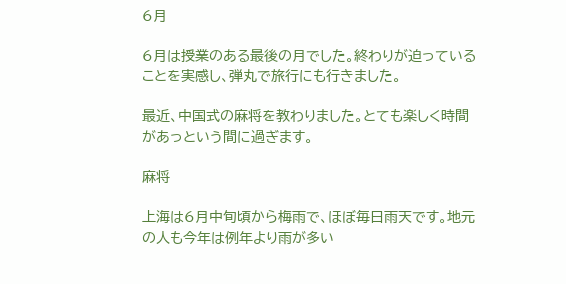6月

6月は授業のある最後の月でした。終わりが迫っていることを実感し、弾丸で旅行にも行きました。

最近、中国式の麻将を教わりました。とても楽しく時間があっという間に過ぎます。

麻将

上海は6月中旬頃から梅雨で、ほぼ毎日雨天です。地元の人も今年は例年より雨が多い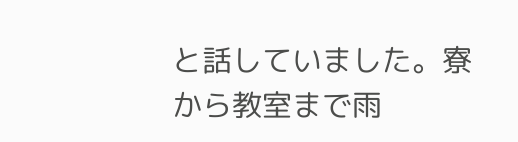と話していました。寮から教室まで雨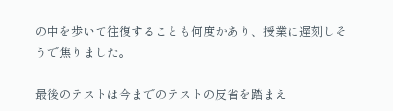の中を歩いて往復することも何度かあり、授業に遅刻しそうで焦りました。

最後のテストは今までのテストの反省を踏まえ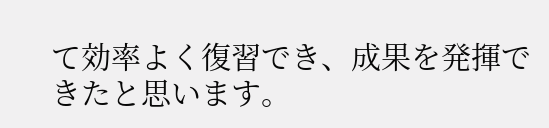て効率よく復習でき、成果を発揮できたと思います。